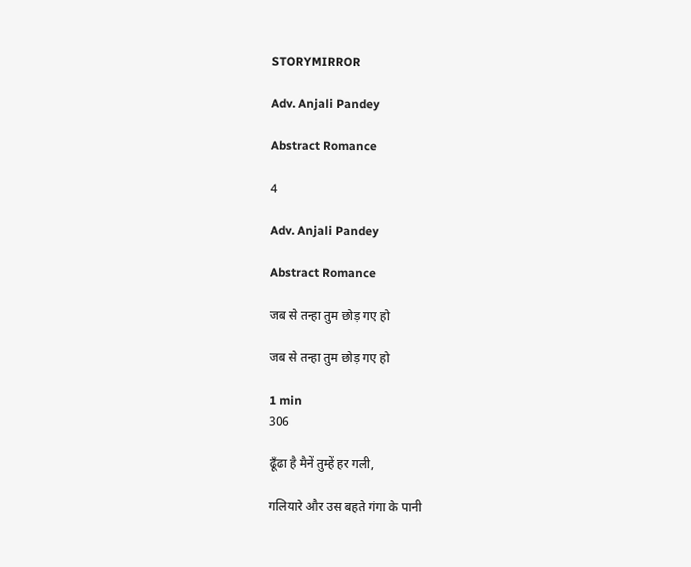STORYMIRROR

Adv. Anjali Pandey

Abstract Romance

4

Adv. Anjali Pandey

Abstract Romance

जब से तन्हा तुम छोड़ गए हो

जब से तन्हा तुम छोड़ गए हो

1 min
306

ढूँढा है मैनें तुम्हें हर गली,

गलियारे और उस बहते गंगा के पानी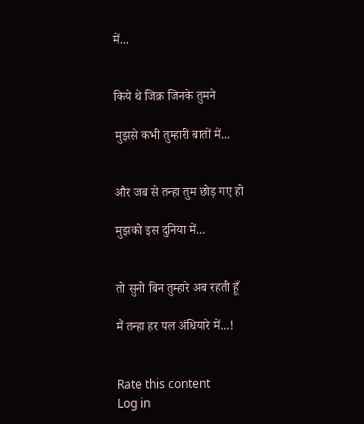में...


किये थे जिक्र जिनके तुमने

मुझसे कभी तुम्हारी बातों में...


और जब से तन्हा तुम छोड़ गए हो

मुझको इस दुनिया में...


तो सुनो बिन तुम्हारे अब रहती हूँ

मैं तन्हा हर पल अंधियारे में...!


Rate this content
Log in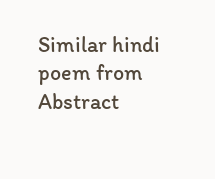Similar hindi poem from Abstract